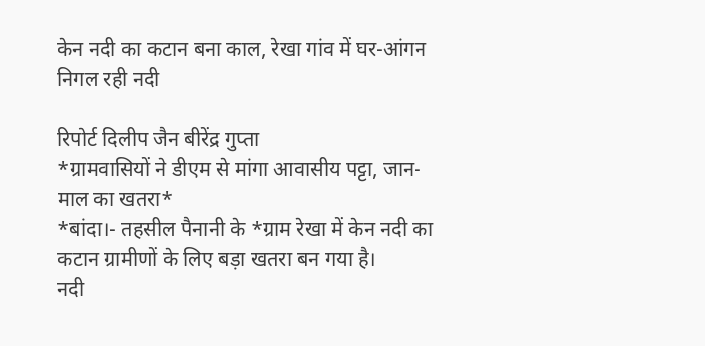केन नदी का कटान बना काल, रेखा गांव में घर-आंगन निगल रही नदी

रिपोर्ट दिलीप जैन बीरेंद्र गुप्ता
*ग्रामवासियों ने डीएम से मांगा आवासीय पट्टा, जान-माल का खतरा*
*बांदा।- तहसील पैनानी के *ग्राम रेखा में केन नदी का कटान ग्रामीणों के लिए बड़ा खतरा बन गया है।
नदी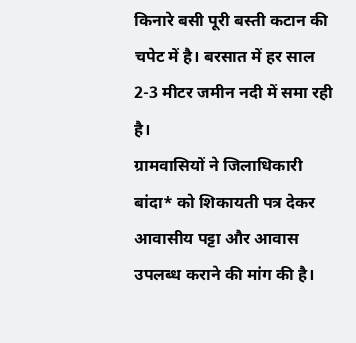किनारे बसी पूरी बस्ती कटान की चपेट में है। बरसात में हर साल 2-3 मीटर जमीन नदी में समा रही है।
ग्रामवासियों ने जिलाधिकारी बांदा* को शिकायती पत्र देकर आवासीय पट्टा और आवास उपलब्ध कराने की मांग की है।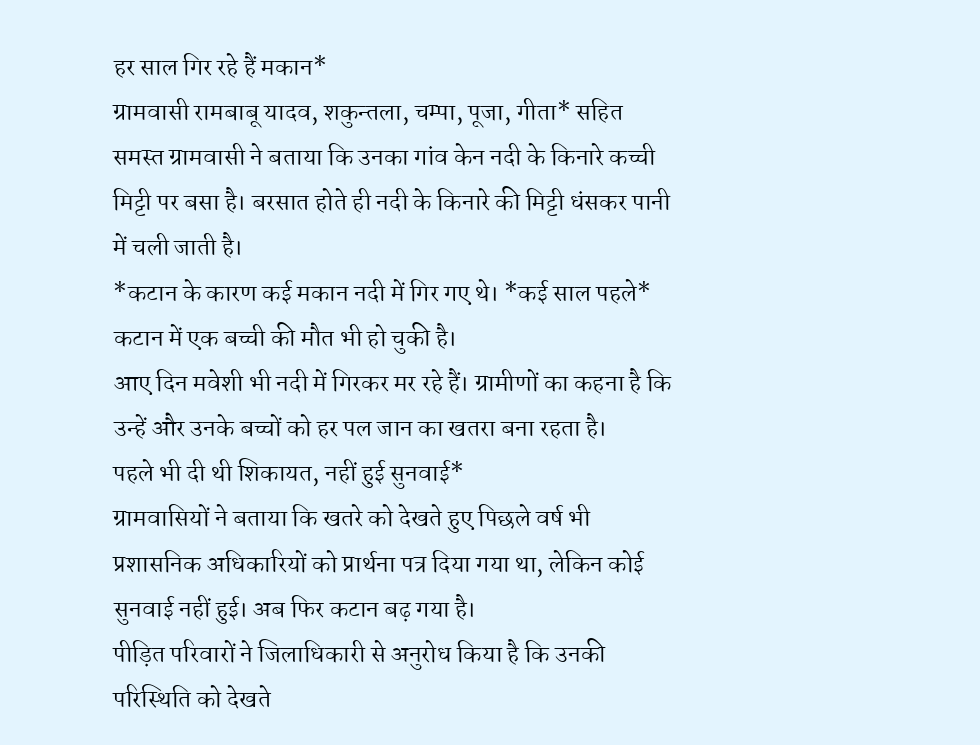हर साल गिर रहे हैं मकान*
ग्रामवासी रामबाबू यादव, शकुन्तला, चम्पा, पूजा, गीता* सहित समस्त ग्रामवासी ने बताया कि उनका गांव केन नदी के किनारे कच्ची मिट्टी पर बसा है। बरसात होते ही नदी के किनारे की मिट्टी धंसकर पानी में चली जाती है।
*कटान के कारण कई मकान नदी में गिर गए थे। *कई साल पहले* कटान में एक बच्ची की मौत भी हो चुकी है।
आए दिन मवेशी भी नदी में गिरकर मर रहे हैं। ग्रामीणों का कहना है कि उन्हें और उनके बच्चों को हर पल जान का खतरा बना रहता है।
पहले भी दी थी शिकायत, नहीं हुई सुनवाई*
ग्रामवासियों ने बताया कि खतरे को देखते हुए पिछले वर्ष भी प्रशासनिक अधिकारियों को प्रार्थना पत्र दिया गया था, लेकिन कोई सुनवाई नहीं हुई। अब फिर कटान बढ़ गया है।
पीड़ित परिवारों ने जिलाधिकारी से अनुरोध किया है कि उनकी परिस्थिति को देखते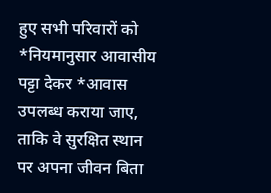हुए सभी परिवारों को *नियमानुसार आवासीय पट्टा देकर *आवास उपलब्ध कराया जाए, ताकि वे सुरक्षित स्थान पर अपना जीवन बिता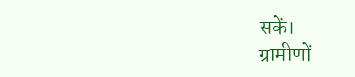सकें।
ग्रामीणों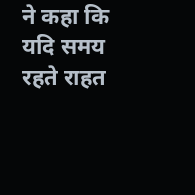ने कहा कि यदि समय रहते राहत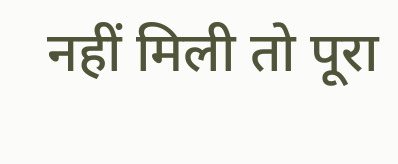नहीं मिली तो पूरा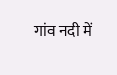गांव नदी में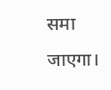समा जाएगा।